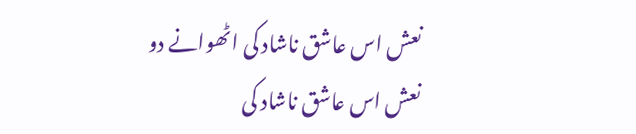نعش اس عاشق ناشاد کی اٹھوانے دو
نعش اس عاشق ناشاد کی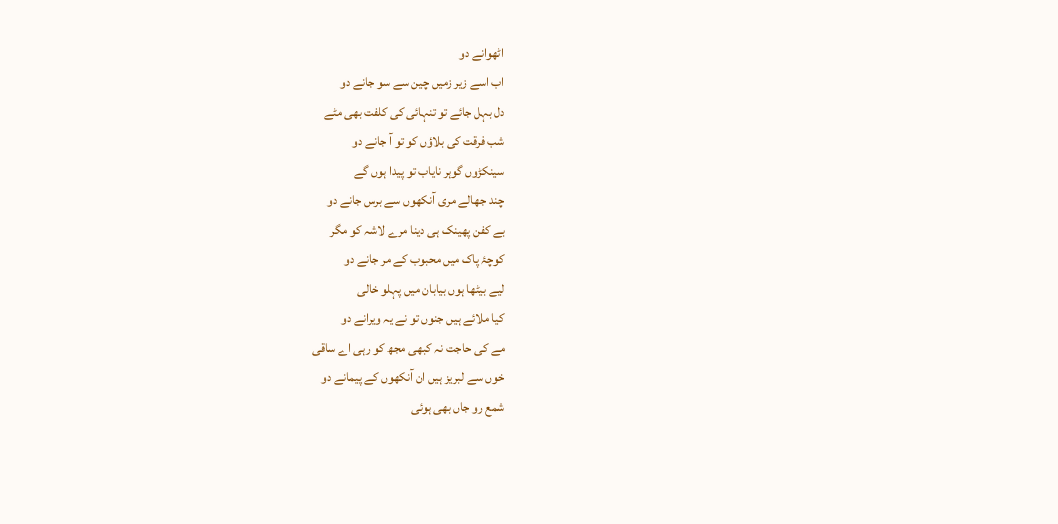اٹھوانے دو
اب اسے زیر زمیں چین سے سو جانے دو
دل بہل جائے تو تنہائی کی کلفت بھی مٹے
شب فرقت کی بلاؤں کو تو آ جانے دو
سینکڑوں گوہر نایاب تو پیدا ہوں گے
چند جھالے مری آنکھوں سے برس جانے دو
بے کفن پھینک ہی دینا مرے لاشہ کو مگر
کوچۂ پاک میں محبوب کے مر جانے دو
لیے بیٹھا ہوں بیابان میں پہلو خالی
کیا ملائے ہیں جنوں تو نے یہ ویرانے دو
مے کی حاجت نہ کبھی مجھ کو رہی اے ساقی
خوں سے لبریز ہیں ان آنکھوں کے پیمانے دو
شمع رو جاں بھی ہوئی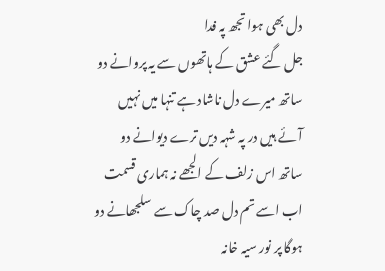دل بھی ہوا تجھ پہ فدا
جل گئے عشق کے ہاتھوں سے یہ پروانے دو
ساتھ میرے دل ناشاد ہے تنہا میں نہیں
آئے ہیں در پہ شہہ دیں ترے دیوانے دو
ساتھ اس زلف کے الجھے نہ ہماری قسمت
اب اسے تم دل صد چاک سے سلجھانے دو
ہوگا پر نور سیہ خانہ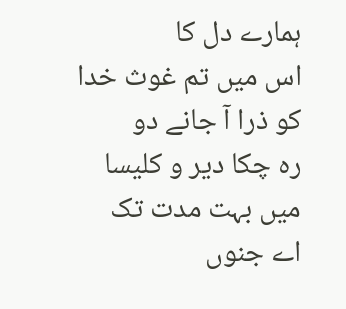ہمارے دل کا
اس میں تم غوث خدا کو ذرا آ جانے دو
رہ چکا دیر و کلیسا میں بہت مدت تک
اے جنوں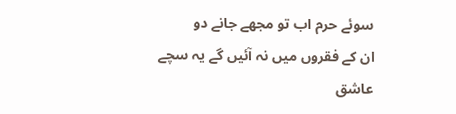سوئے حرم اب تو مجھے جانے دو
ان کے فقروں میں نہ آئیں گے یہ سچے عاشق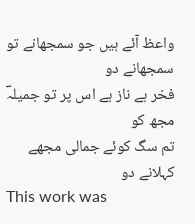واعظ آئے ہیں جو سمجھانے تو سمجھانے دو
فخر ہے ناز ہے اس پر تو جمیلہؔ مجھ کو
تم سگ کوئے جمالی مجھے کہلانے دو
This work was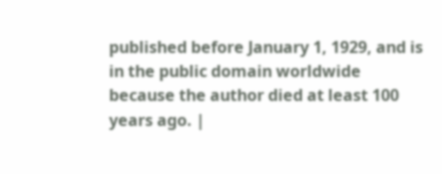published before January 1, 1929, and is in the public domain worldwide because the author died at least 100 years ago. |